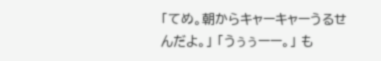「てめ。朝からキャーキャーうるせんだよ。」 「うぅぅーー。」 も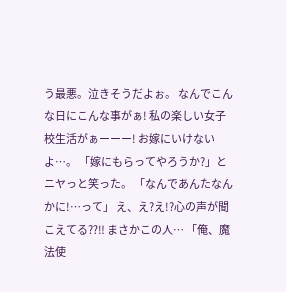う最悪。泣きそうだよぉ。 なんでこんな日にこんな事がぁ! 私の楽しい女子校生活がぁーーー! お嫁にいけないよ…。 「嫁にもらってやろうか?」とニヤっと笑った。 「なんであんたなんかに!…って」 え、え?え!?心の声が聞こえてる⁇‼ まさかこの人… 「俺、魔法使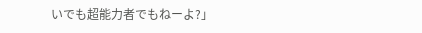いでも超能力者でもねーよ?」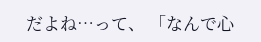だよね…って、 「なんで心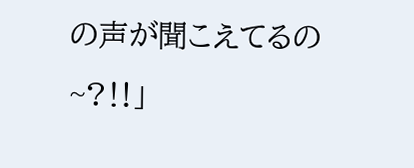の声が聞こえてるの~?‼」